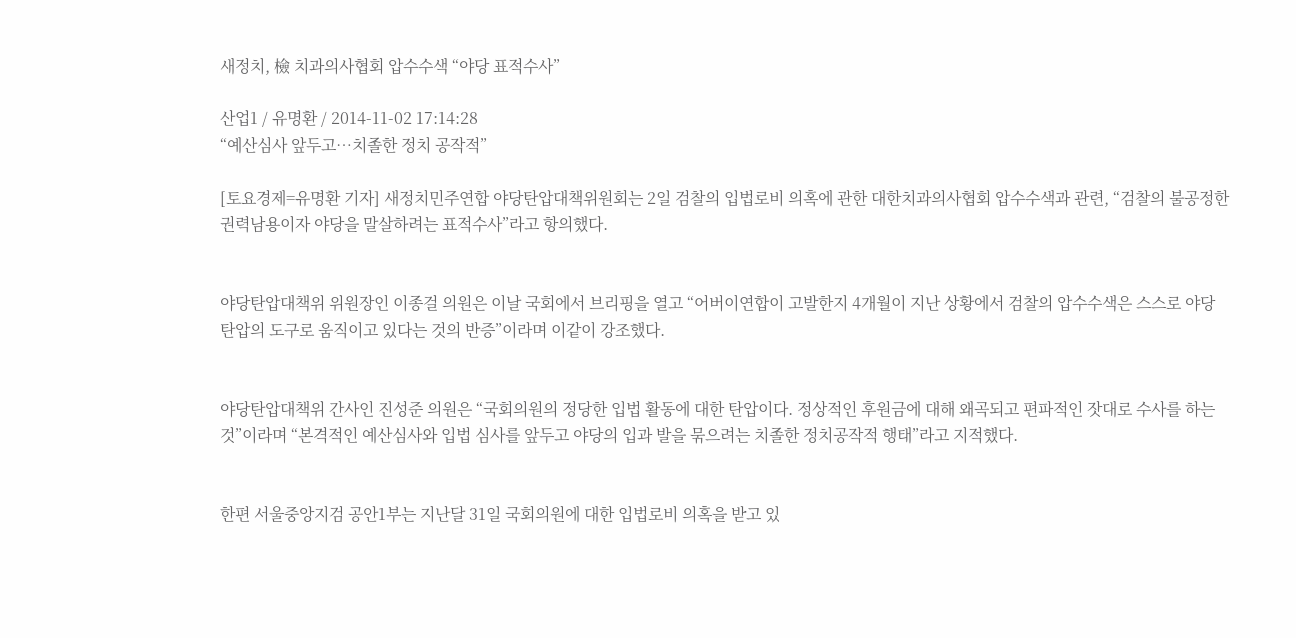새정치, 檢 치과의사협회 압수수색 “야당 표적수사”

산업1 / 유명환 / 2014-11-02 17:14:28
“예산심사 앞두고…치졸한 정치 공작적”

[토요경제=유명환 기자] 새정치민주연합 야당탄압대책위원회는 2일 검찰의 입법로비 의혹에 관한 대한치과의사협회 압수수색과 관련, “검찰의 불공정한 권력남용이자 야당을 말살하려는 표적수사”라고 항의했다.


야당탄압대책위 위원장인 이종걸 의원은 이날 국회에서 브리핑을 열고 “어버이연합이 고발한지 4개월이 지난 상황에서 검찰의 압수수색은 스스로 야당 탄압의 도구로 움직이고 있다는 것의 반증”이라며 이같이 강조했다.


야당탄압대책위 간사인 진성준 의원은 “국회의원의 정당한 입법 활동에 대한 탄압이다. 정상적인 후원금에 대해 왜곡되고 편파적인 잣대로 수사를 하는 것”이라며 “본격적인 예산심사와 입법 심사를 앞두고 야당의 입과 발을 묶으려는 치졸한 정치공작적 행태”라고 지적했다.


한편 서울중앙지검 공안1부는 지난달 31일 국회의원에 대한 입법로비 의혹을 받고 있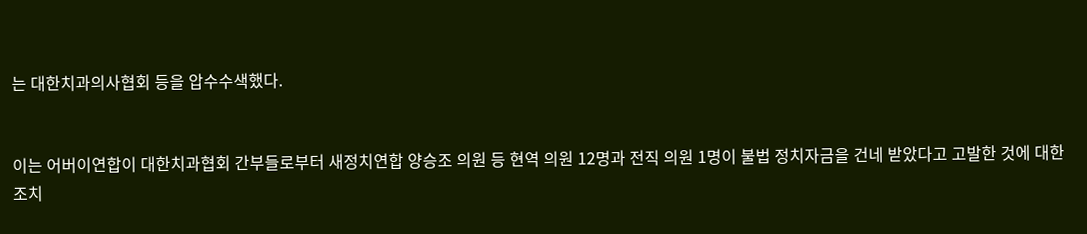는 대한치과의사협회 등을 압수수색했다.


이는 어버이연합이 대한치과협회 간부들로부터 새정치연합 양승조 의원 등 현역 의원 12명과 전직 의원 1명이 불법 정치자금을 건네 받았다고 고발한 것에 대한 조치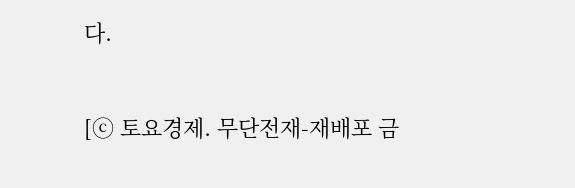다.


[ⓒ 토요경제. 무단전재-재배포 금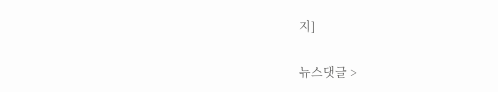지]

뉴스댓글 >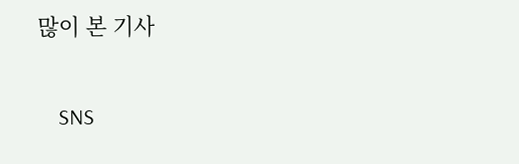많이 본 기사

    SNS